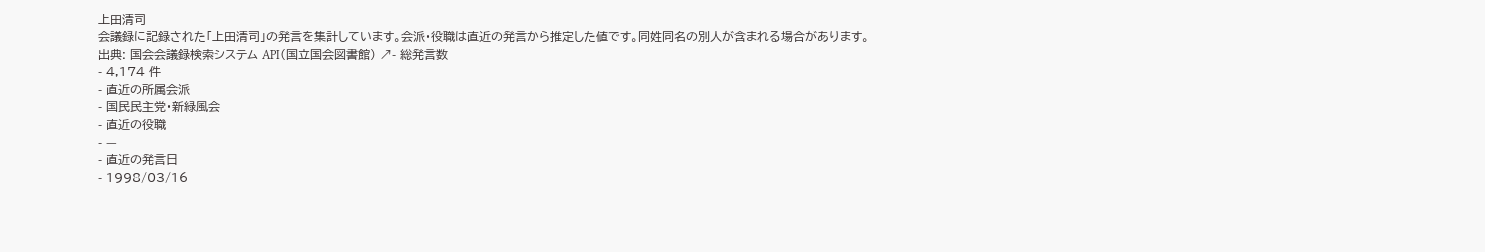上田清司
会議録に記録された「上田清司」の発言を集計しています。会派・役職は直近の発言から推定した値です。同姓同名の別人が含まれる場合があります。
出典: 国会会議録検索システム API(国立国会図書館) ↗- 総発言数
- 4,174 件
- 直近の所属会派
- 国民民主党・新緑風会
- 直近の役職
- —
- 直近の発言日
- 1998/03/16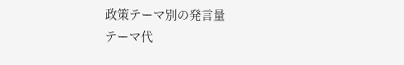政策テーマ別の発言量
テーマ代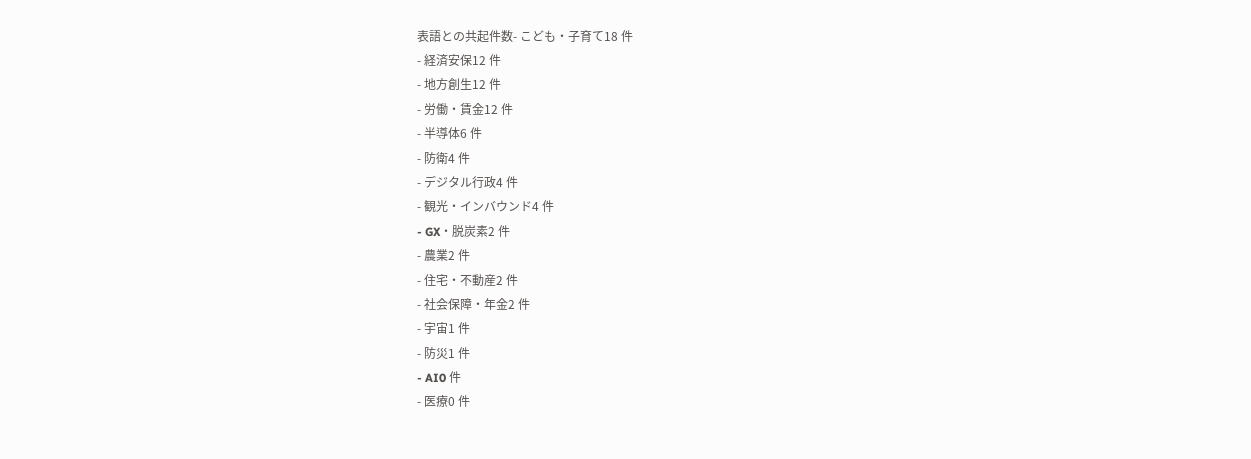表語との共起件数- こども・子育て18 件
- 経済安保12 件
- 地方創生12 件
- 労働・賃金12 件
- 半導体6 件
- 防衛4 件
- デジタル行政4 件
- 観光・インバウンド4 件
- GX・脱炭素2 件
- 農業2 件
- 住宅・不動産2 件
- 社会保障・年金2 件
- 宇宙1 件
- 防災1 件
- AI0 件
- 医療0 件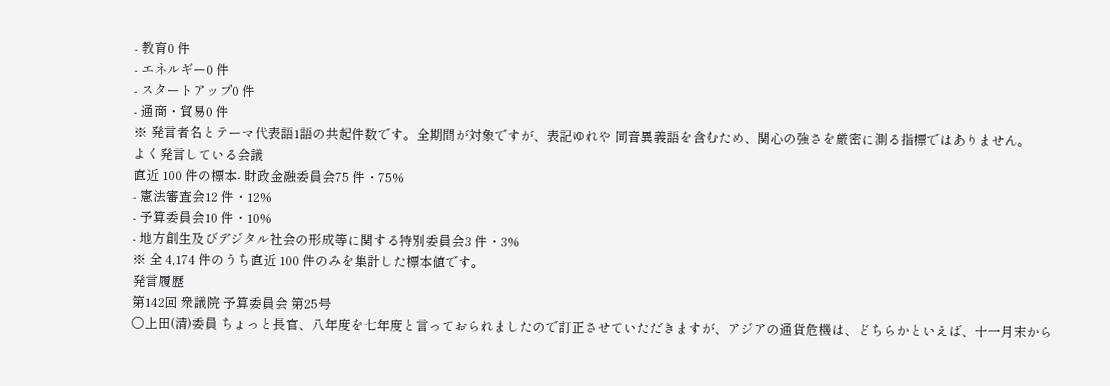- 教育0 件
- エネルギー0 件
- スタートアップ0 件
- 通商・貿易0 件
※ 発言者名とテーマ代表語1語の共起件数です。全期間が対象ですが、表記ゆれや 同音異義語を含むため、関心の強さを厳密に測る指標ではありません。
よく発言している会議
直近 100 件の標本- 財政金融委員会75 件・75%
- 憲法審査会12 件・12%
- 予算委員会10 件・10%
- 地方創生及びデジタル社会の形成等に関する特別委員会3 件・3%
※ 全 4,174 件のうち直近 100 件のみを集計した標本値です。
発言履歴
第142回 衆議院 予算委員会 第25号
○上田(清)委員 ちょっと長官、八年度を七年度と言っておられましたので訂正させていただきますが、アジアの通貨危機は、どちらかといえば、十一月末から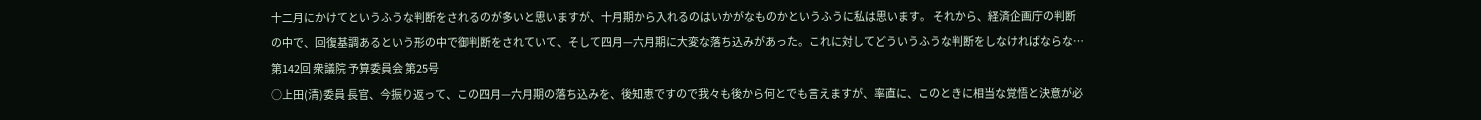十二月にかけてというふうな判断をされるのが多いと思いますが、十月期から入れるのはいかがなものかというふうに私は思います。 それから、経済企画庁の判断の中で、回復基調あるという形の中で御判断をされていて、そして四月—六月期に大変な落ち込みがあった。これに対してどういうふうな判断をしなければならな…
第142回 衆議院 予算委員会 第25号
○上田(清)委員 長官、今振り返って、この四月—六月期の落ち込みを、後知恵ですので我々も後から何とでも言えますが、率直に、このときに相当な覚悟と決意が必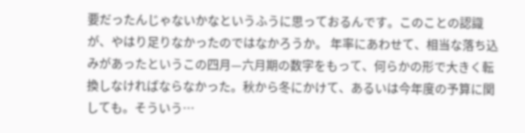要だったんじゃないかなというふうに思っておるんです。このことの認識が、やはり足りなかったのではなかろうか。 年率にあわせて、相当な落ち込みがあったというこの四月—六月期の数字をもって、何らかの形で大きく転換しなければならなかった。秋から冬にかけて、あるいは今年度の予算に関しても。そういう…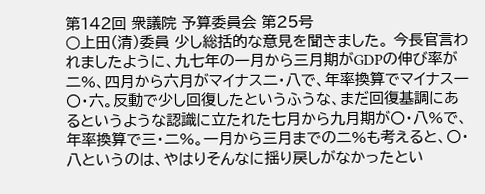第142回 衆議院 予算委員会 第25号
○上田(清)委員 少し総括的な意見を聞きました。 今長官言われましたように、九七年の一月から三月期がGDPの伸び率が二%、四月から六月がマイナス二・八で、年率換算でマイナス一〇・六。反動で少し回復したというふうな、まだ回復基調にあるというような認識に立たれた七月から九月期が〇・八%で、年率換算で三・二%。一月から三月までの二%も考えると、〇・八というのは、やはりそんなに揺り戻しがなかったとい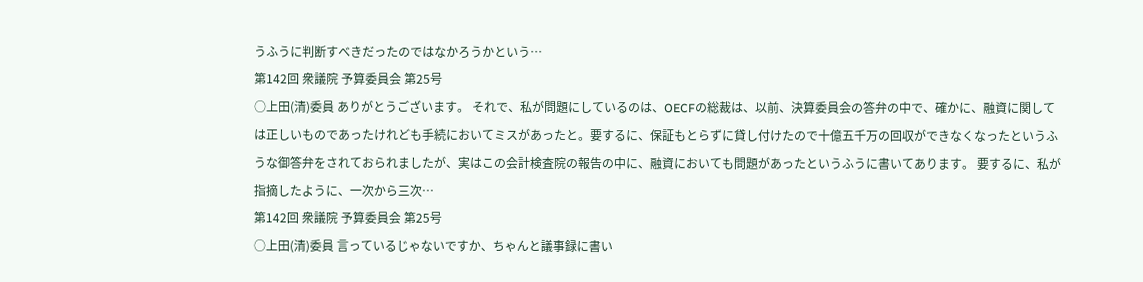うふうに判断すべきだったのではなかろうかという…
第142回 衆議院 予算委員会 第25号
○上田(清)委員 ありがとうございます。 それで、私が問題にしているのは、OECFの総裁は、以前、決算委員会の答弁の中で、確かに、融資に関しては正しいものであったけれども手続においてミスがあったと。要するに、保証もとらずに貸し付けたので十億五千万の回収ができなくなったというふうな御答弁をされておられましたが、実はこの会計検査院の報告の中に、融資においても問題があったというふうに書いてあります。 要するに、私が指摘したように、一次から三次…
第142回 衆議院 予算委員会 第25号
○上田(清)委員 言っているじゃないですか、ちゃんと議事録に書い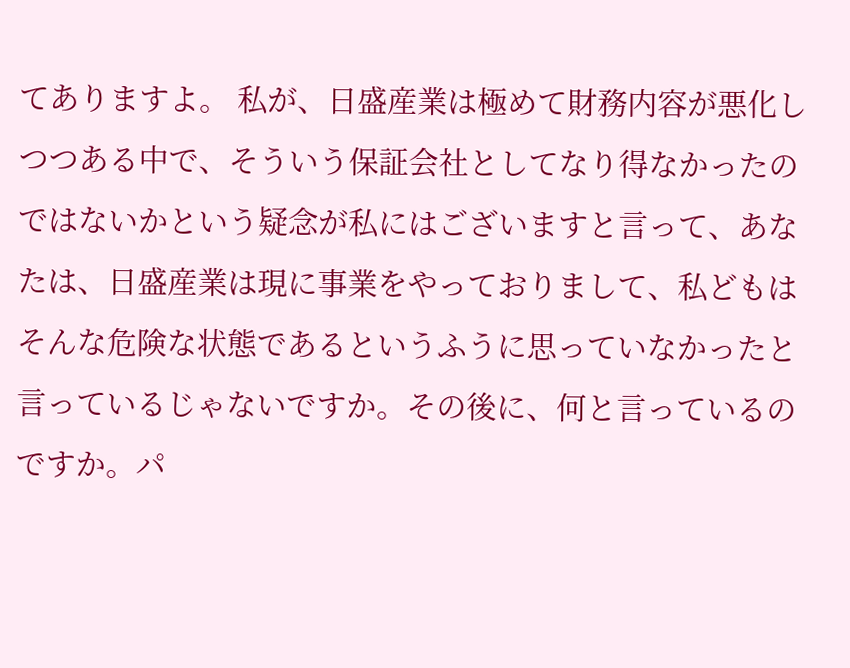てありますよ。 私が、日盛産業は極めて財務内容が悪化しつつある中で、そういう保証会社としてなり得なかったのではないかという疑念が私にはございますと言って、あなたは、日盛産業は現に事業をやっておりまして、私どもはそんな危険な状態であるというふうに思っていなかったと言っているじゃないですか。その後に、何と言っているのですか。パ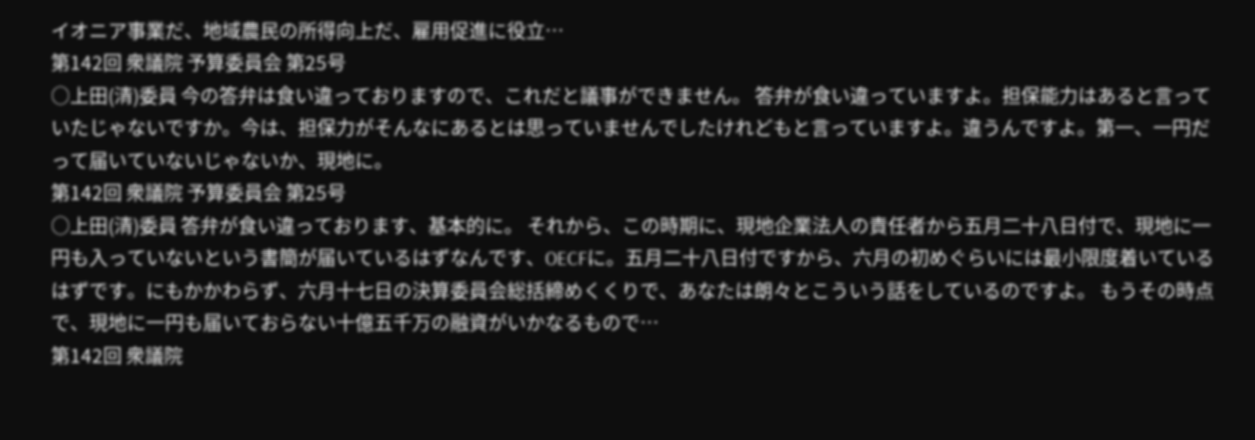イオニア事業だ、地域農民の所得向上だ、雇用促進に役立…
第142回 衆議院 予算委員会 第25号
○上田(清)委員 今の答弁は食い違っておりますので、これだと議事ができません。 答弁が食い違っていますよ。担保能力はあると言っていたじゃないですか。今は、担保力がそんなにあるとは思っていませんでしたけれどもと言っていますよ。違うんですよ。第一、一円だって届いていないじゃないか、現地に。
第142回 衆議院 予算委員会 第25号
○上田(清)委員 答弁が食い違っております、基本的に。 それから、この時期に、現地企業法人の責任者から五月二十八日付で、現地に一円も入っていないという書簡が届いているはずなんです、OECFに。五月二十八日付ですから、六月の初めぐらいには最小限度着いているはずです。にもかかわらず、六月十七日の決算委員会総括締めくくりで、あなたは朗々とこういう話をしているのですよ。 もうその時点で、現地に一円も届いておらない十億五千万の融資がいかなるもので…
第142回 衆議院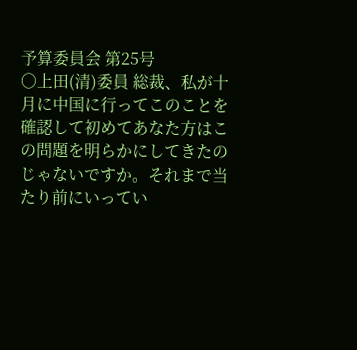予算委員会 第25号
○上田(清)委員 総裁、私が十月に中国に行ってこのことを確認して初めてあなた方はこの問題を明らかにしてきたのじゃないですか。それまで当たり前にいってい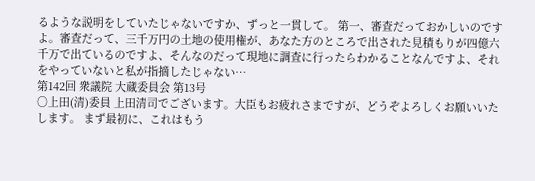るような説明をしていたじゃないですか、ずっと一貫して。 第一、審査だっておかしいのですよ。審査だって、三千万円の土地の使用権が、あなた方のところで出された見積もりが四億六千万で出ているのですよ、そんなのだって現地に調査に行ったらわかることなんですよ、それをやっていないと私が指摘したじゃない…
第142回 衆議院 大蔵委員会 第13号
○上田(清)委員 上田清司でございます。大臣もお疲れさまですが、どうぞよろしくお願いいたします。 まず最初に、これはもう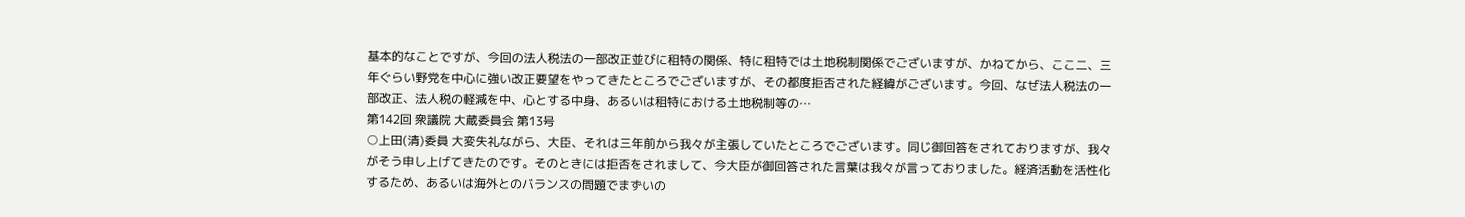基本的なことですが、今回の法人税法の一部改正並びに租特の関係、特に租特では土地税制関係でございますが、かねてから、ここ二、三年ぐらい野党を中心に強い改正要望をやってきたところでございますが、その都度拒否された経緯がございます。今回、なぜ法人税法の一部改正、法人税の軽減を中、心とする中身、あるいは租特における土地税制等の…
第142回 衆議院 大蔵委員会 第13号
○上田(清)委員 大変失礼ながら、大臣、それは三年前から我々が主張していたところでございます。同じ御回答をされておりますが、我々がそう申し上げてきたのです。そのときには拒否をされまして、今大臣が御回答された言葉は我々が言っておりました。経済活動を活性化するため、あるいは海外とのバランスの問題でまずいの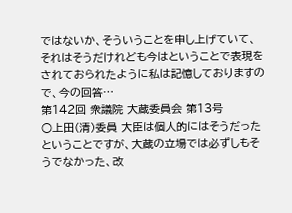ではないか、そういうことを申し上げていて、それはそうだけれども今はということで表現をされておられたように私は記憶しておりますので、今の回答…
第142回 衆議院 大蔵委員会 第13号
○上田(清)委員 大臣は個人的にはそうだったということですが、大蔵の立場では必ずしもそうでなかった、改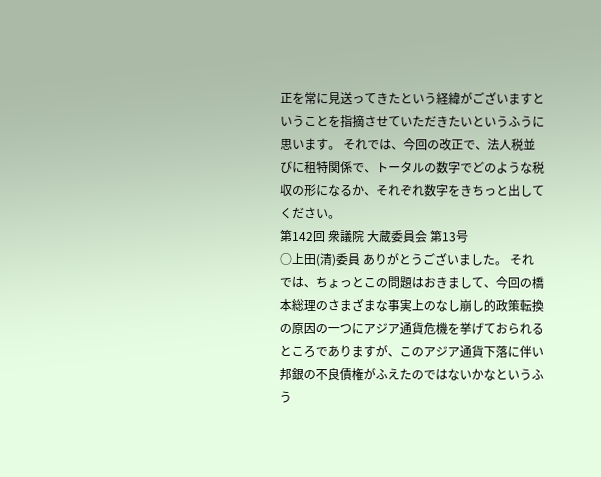正を常に見送ってきたという経緯がございますということを指摘させていただきたいというふうに思います。 それでは、今回の改正で、法人税並びに租特関係で、トータルの数字でどのような税収の形になるか、それぞれ数字をきちっと出してください。
第142回 衆議院 大蔵委員会 第13号
○上田(清)委員 ありがとうございました。 それでは、ちょっとこの問題はおきまして、今回の橋本総理のさまざまな事実上のなし崩し的政策転換の原因の一つにアジア通貨危機を挙げておられるところでありますが、このアジア通貨下落に伴い邦銀の不良債権がふえたのではないかなというふう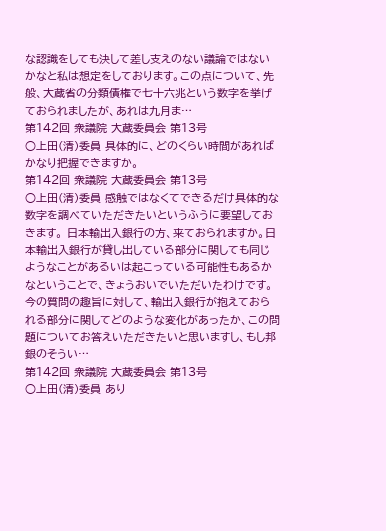な認識をしても決して差し支えのない議論ではないかなと私は想定をしております。この点について、先般、大蔵省の分類債権で七十六兆という数字を挙げておられましたが、あれは九月ま…
第142回 衆議院 大蔵委員会 第13号
○上田(清)委員 具体的に、どのくらい時間があればかなり把握できますか。
第142回 衆議院 大蔵委員会 第13号
○上田(清)委員 感触ではなくてできるだけ具体的な数字を調べていただきたいというふうに要望しておきます。 日本輸出入銀行の方、来ておられますか。日本輸出入銀行が貸し出している部分に関しても同じようなことがあるいは起こっている可能性もあるかなということで、きょうおいでいただいたわけです。 今の質問の趣旨に対して、輸出入銀行が抱えておられる部分に関してどのような変化があったか、この問題についてお答えいただきたいと思いますし、もし邦銀のそうい…
第142回 衆議院 大蔵委員会 第13号
○上田(清)委員 あり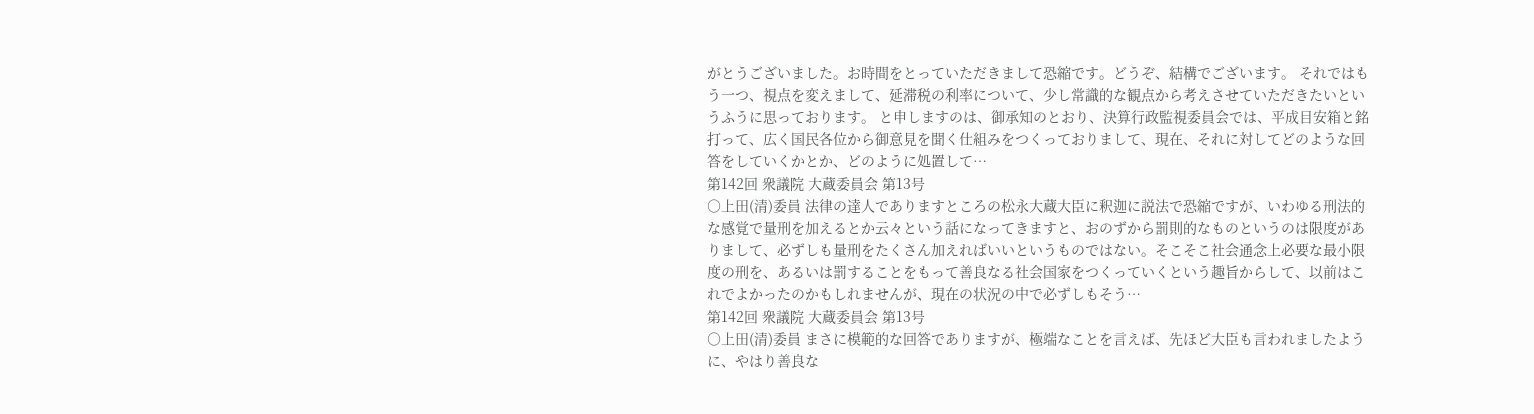がとうございました。お時間をとっていただきまして恐縮です。どうぞ、結構でございます。 それではもう一つ、視点を変えまして、延滞税の利率について、少し常識的な観点から考えさせていただきたいというふうに思っております。 と申しますのは、御承知のとおり、決算行政監視委員会では、平成目安箱と銘打って、広く国民各位から御意見を聞く仕組みをつくっておりまして、現在、それに対してどのような回答をしていくかとか、どのように処置して…
第142回 衆議院 大蔵委員会 第13号
○上田(清)委員 法律の達人でありますところの松永大蔵大臣に釈迦に説法で恐縮ですが、いわゆる刑法的な感覚で量刑を加えるとか云々という話になってきますと、おのずから罰則的なものというのは限度がありまして、必ずしも量刑をたくさん加えればいいというものではない。そこそこ社会通念上必要な最小限度の刑を、あるいは罰することをもって善良なる社会国家をつくっていくという趣旨からして、以前はこれでよかったのかもしれませんが、現在の状況の中で必ずしもそう…
第142回 衆議院 大蔵委員会 第13号
○上田(清)委員 まさに模範的な回答でありますが、極端なことを言えば、先ほど大臣も言われましたように、やはり善良な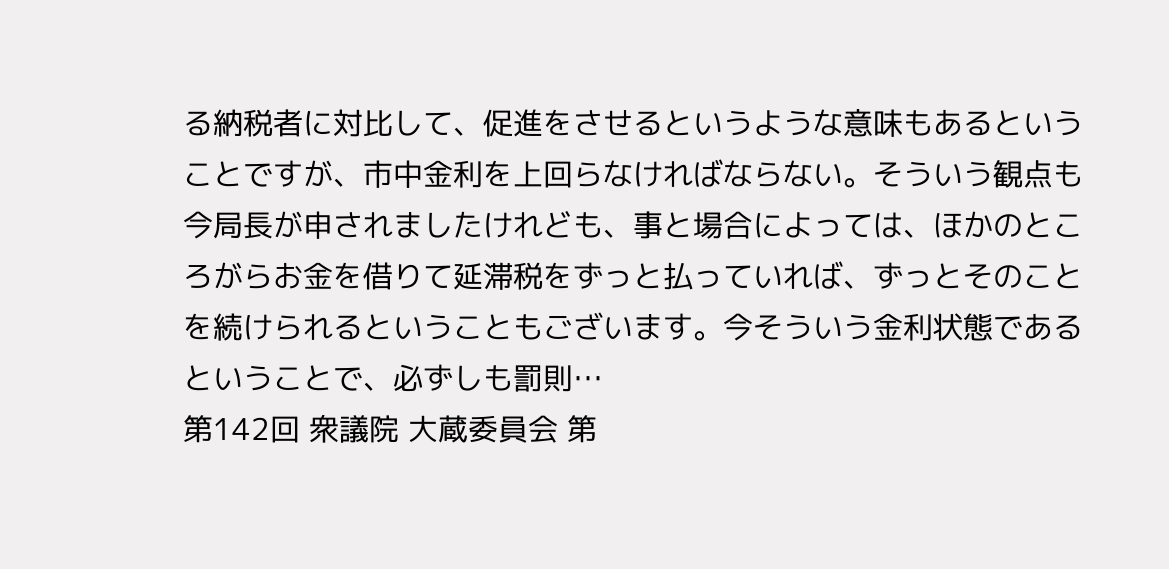る納税者に対比して、促進をさせるというような意味もあるということですが、市中金利を上回らなければならない。そういう観点も今局長が申されましたけれども、事と場合によっては、ほかのところがらお金を借りて延滞税をずっと払っていれば、ずっとそのことを続けられるということもございます。今そういう金利状態であるということで、必ずしも罰則…
第142回 衆議院 大蔵委員会 第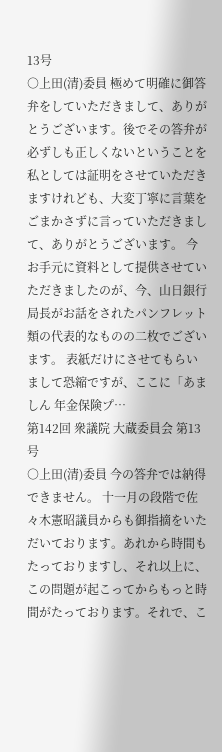13号
○上田(清)委員 極めて明確に御答弁をしていただきまして、ありがとうございます。後でその答弁が必ずしも正しくないということを私としては証明をさせていただきますけれども、大変丁寧に言葉をごまかさずに言っていただきまして、ありがとうございます。 今お手元に資料として提供させていただきましたのが、今、山日銀行局長がお話をされたパンフレット類の代表的なものの二枚でございます。 表紙だけにさせてもらいまして恐縮ですが、ここに「あましん 年金保険プ…
第142回 衆議院 大蔵委員会 第13号
○上田(清)委員 今の答弁では納得できません。 十一月の段階で佐々木憲昭議員からも御指摘をいただいております。あれから時間もたっておりますし、それ以上に、この問題が起こってからもっと時間がたっております。それで、こ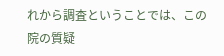れから調査ということでは、この院の質疑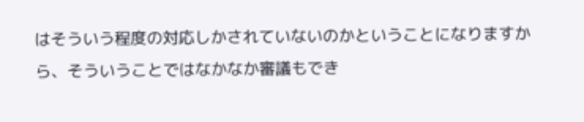はそういう程度の対応しかされていないのかということになりますから、そういうことではなかなか審議もでき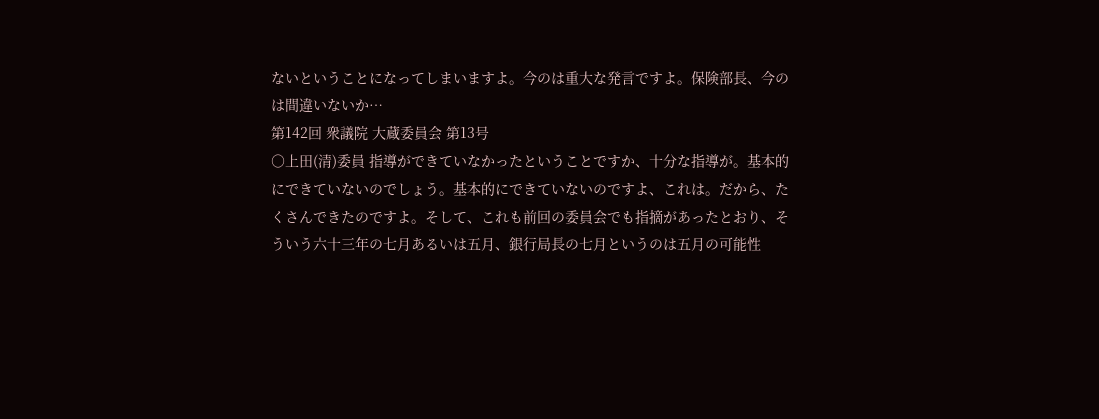ないということになってしまいますよ。今のは重大な発言ですよ。保険部長、今のは間違いないか…
第142回 衆議院 大蔵委員会 第13号
○上田(清)委員 指導ができていなかったということですか、十分な指導が。基本的にできていないのでしょう。基本的にできていないのですよ、これは。だから、たくさんできたのですよ。そして、これも前回の委員会でも指摘があったとおり、そういう六十三年の七月あるいは五月、銀行局長の七月というのは五月の可能性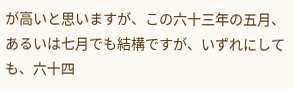が高いと思いますが、この六十三年の五月、あるいは七月でも結構ですが、いずれにしても、六十四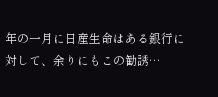年の一月に日産生命はある銀行に対して、余りにもこの勧誘…